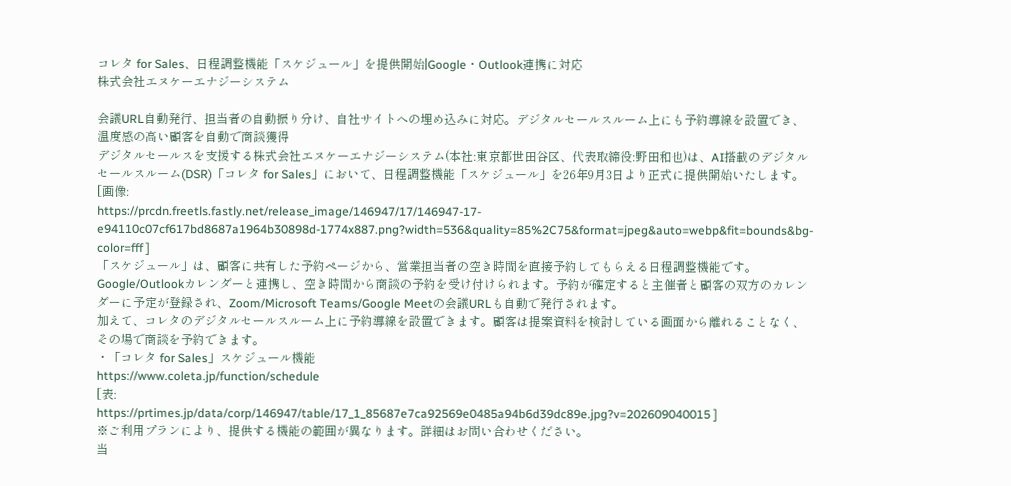コレタ for Sales、日程調整機能「スケジュール」を提供開始|Google・Outlook連携に対応
株式会社エヌケーエナジーシステム

会議URL自動発行、担当者の自動振り分け、自社サイトへの埋め込みに対応。デジタルセールスルーム上にも予約導線を設置でき、温度感の高い顧客を自動で商談獲得
デジタルセールスを支援する株式会社エヌケーエナジーシステム(本社:東京都世田谷区、代表取締役:野田和也)は、AI搭載のデジタルセールスルーム(DSR)「コレタ for Sales」において、日程調整機能「スケジュール」を26年9月3日より正式に提供開始いたします。
[画像:
https://prcdn.freetls.fastly.net/release_image/146947/17/146947-17-e94110c07cf617bd8687a1964b30898d-1774x887.png?width=536&quality=85%2C75&format=jpeg&auto=webp&fit=bounds&bg-color=fff ]
「スケジュール」は、顧客に共有した予約ページから、営業担当者の空き時間を直接予約してもらえる日程調整機能です。
Google/Outlookカレンダーと連携し、空き時間から商談の予約を受け付けられます。予約が確定すると主催者と顧客の双方のカレンダーに予定が登録され、Zoom/Microsoft Teams/Google Meetの会議URLも自動で発行されます。
加えて、コレタのデジタルセールスルーム上に予約導線を設置できます。顧客は提案資料を検討している画面から離れることなく、その場で商談を予約できます。
・「コレタ for Sales」スケジュール機能
https://www.coleta.jp/function/schedule
[表:
https://prtimes.jp/data/corp/146947/table/17_1_85687e7ca92569e0485a94b6d39dc89e.jpg?v=202609040015 ]
※ご利用プランにより、提供する機能の範囲が異なります。詳細はお問い合わせください。
当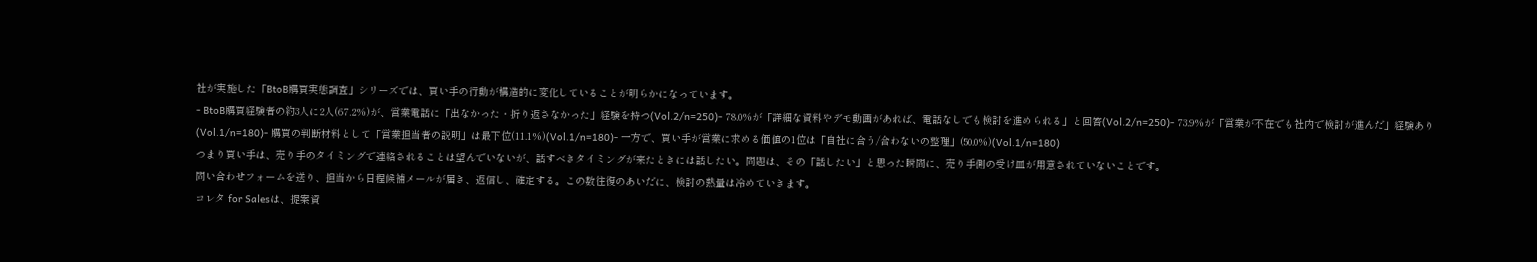社が実施した「BtoB購買実態調査」シリーズでは、買い手の行動が構造的に変化していることが明らかになっています。
- BtoB購買経験者の約3人に2人(67.2%)が、営業電話に「出なかった・折り返さなかった」経験を持つ(Vol.2/n=250)- 78.0%が「詳細な資料やデモ動画があれば、電話なしでも検討を進められる」と回答(Vol.2/n=250)- 73.9%が「営業が不在でも社内で検討が進んだ」経験あり(Vol.1/n=180)- 購買の判断材料として「営業担当者の説明」は最下位(11.1%)(Vol.1/n=180)- 一方で、買い手が営業に求める価値の1位は「自社に合う/合わないの整理」(50.0%)(Vol.1/n=180)
つまり買い手は、売り手のタイミングで連絡されることは望んでいないが、話すべきタイミングが来たときには話したい。問題は、その「話したい」と思った瞬間に、売り手側の受け皿が用意されていないことです。
問い合わせフォームを送り、担当から日程候補メールが届き、返信し、確定する。この数往復のあいだに、検討の熱量は冷めていきます。
コレタ for Salesは、提案資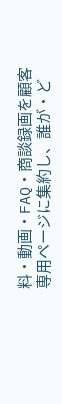料・動画・FAQ・商談録画を顧客専用ページに集約し、誰が・ど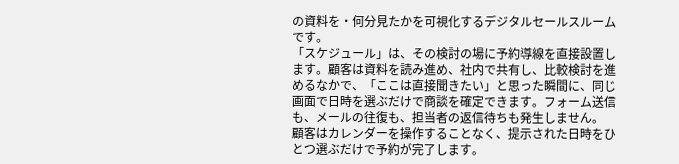の資料を・何分見たかを可視化するデジタルセールスルームです。
「スケジュール」は、その検討の場に予約導線を直接設置します。顧客は資料を読み進め、社内で共有し、比較検討を進めるなかで、「ここは直接聞きたい」と思った瞬間に、同じ画面で日時を選ぶだけで商談を確定できます。フォーム送信も、メールの往復も、担当者の返信待ちも発生しません。
顧客はカレンダーを操作することなく、提示された日時をひとつ選ぶだけで予約が完了します。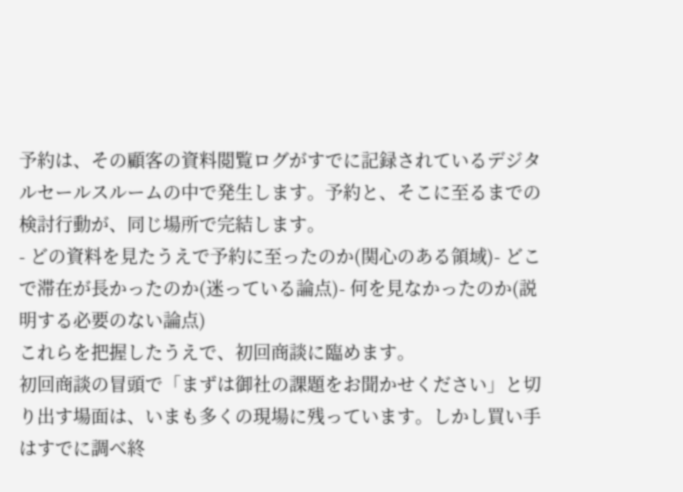予約は、その顧客の資料閲覧ログがすでに記録されているデジタルセールスルームの中で発生します。予約と、そこに至るまでの検討行動が、同じ場所で完結します。
- どの資料を見たうえで予約に至ったのか(関心のある領域)- どこで滞在が長かったのか(迷っている論点)- 何を見なかったのか(説明する必要のない論点)
これらを把握したうえで、初回商談に臨めます。
初回商談の冒頭で「まずは御社の課題をお聞かせください」と切り出す場面は、いまも多くの現場に残っています。しかし買い手はすでに調べ終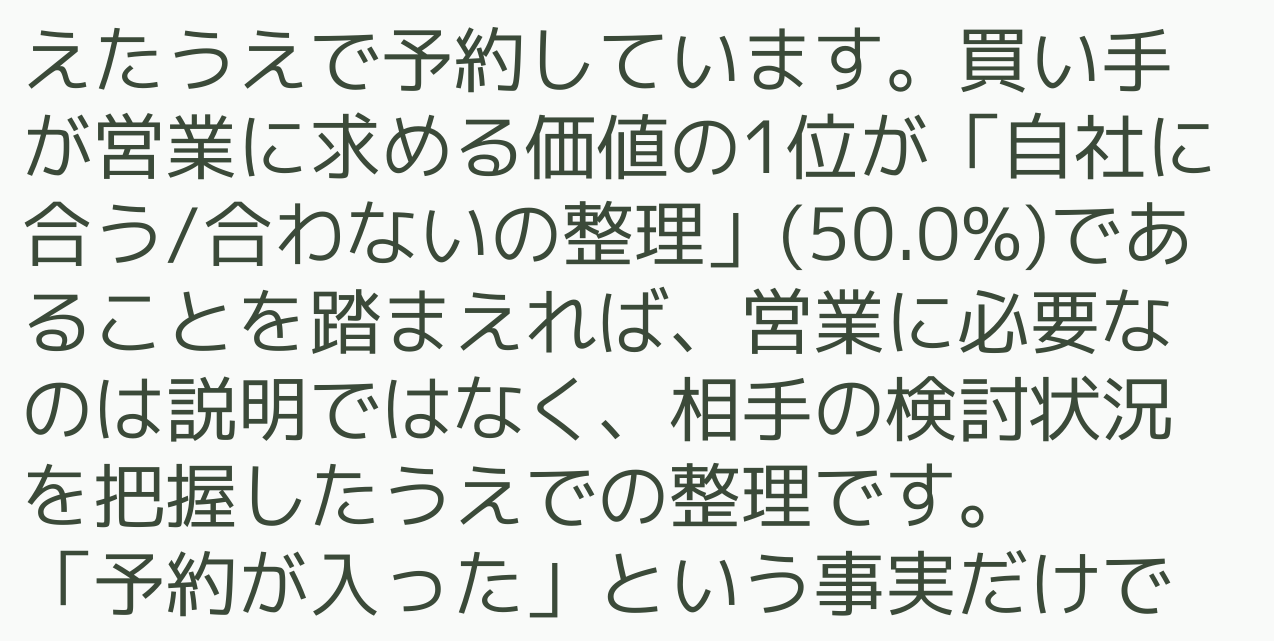えたうえで予約しています。買い手が営業に求める価値の1位が「自社に合う/合わないの整理」(50.0%)であることを踏まえれば、営業に必要なのは説明ではなく、相手の検討状況を把握したうえでの整理です。
「予約が入った」という事実だけで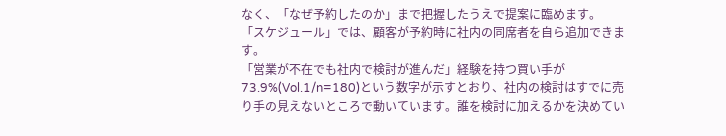なく、「なぜ予約したのか」まで把握したうえで提案に臨めます。
「スケジュール」では、顧客が予約時に社内の同席者を自ら追加できます。
「営業が不在でも社内で検討が進んだ」経験を持つ買い手が73.9%(Vol.1/n=180)という数字が示すとおり、社内の検討はすでに売り手の見えないところで動いています。誰を検討に加えるかを決めてい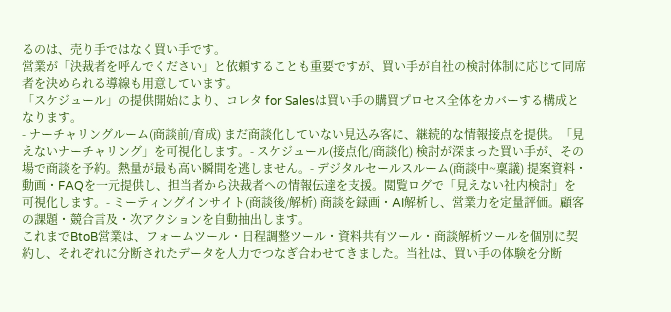るのは、売り手ではなく買い手です。
営業が「決裁者を呼んでください」と依頼することも重要ですが、買い手が自社の検討体制に応じて同席者を決められる導線も用意しています。
「スケジュール」の提供開始により、コレタ for Salesは買い手の購買プロセス全体をカバーする構成となります。
- ナーチャリングルーム(商談前/育成) まだ商談化していない見込み客に、継続的な情報接点を提供。「見えないナーチャリング」を可視化します。- スケジュール(接点化/商談化) 検討が深まった買い手が、その場で商談を予約。熱量が最も高い瞬間を逃しません。- デジタルセールスルーム(商談中~稟議) 提案資料・動画・FAQを一元提供し、担当者から決裁者への情報伝達を支援。閲覧ログで「見えない社内検討」を可視化します。- ミーティングインサイト(商談後/解析) 商談を録画・AI解析し、営業力を定量評価。顧客の課題・競合言及・次アクションを自動抽出します。
これまでBtoB営業は、フォームツール・日程調整ツール・資料共有ツール・商談解析ツールを個別に契約し、それぞれに分断されたデータを人力でつなぎ合わせてきました。当社は、買い手の体験を分断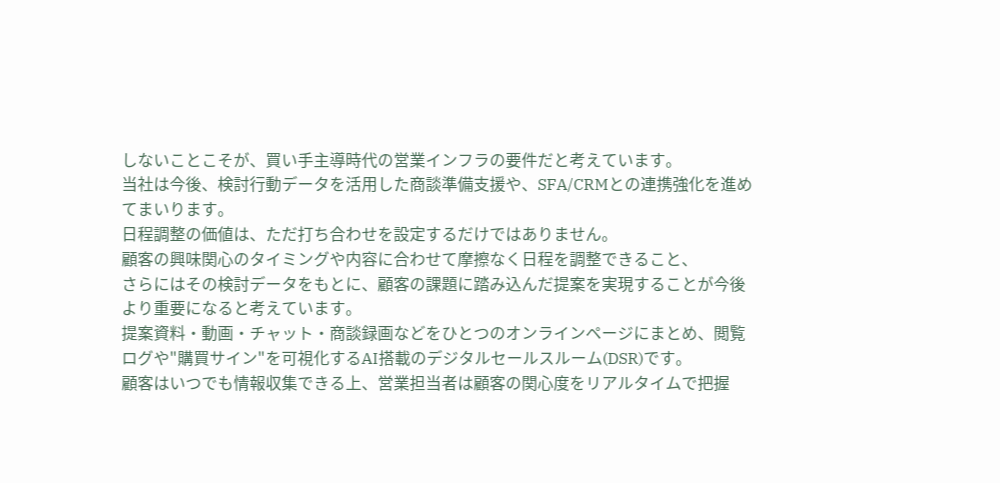しないことこそが、買い手主導時代の営業インフラの要件だと考えています。
当社は今後、検討行動データを活用した商談準備支援や、SFA/CRMとの連携強化を進めてまいります。
日程調整の価値は、ただ打ち合わせを設定するだけではありません。
顧客の興味関心のタイミングや内容に合わせて摩擦なく日程を調整できること、
さらにはその検討データをもとに、顧客の課題に踏み込んだ提案を実現することが今後より重要になると考えています。
提案資料・動画・チャット・商談録画などをひとつのオンラインページにまとめ、閲覧ログや"購買サイン"を可視化するAI搭載のデジタルセールスルーム(DSR)です。
顧客はいつでも情報収集できる上、営業担当者は顧客の関心度をリアルタイムで把握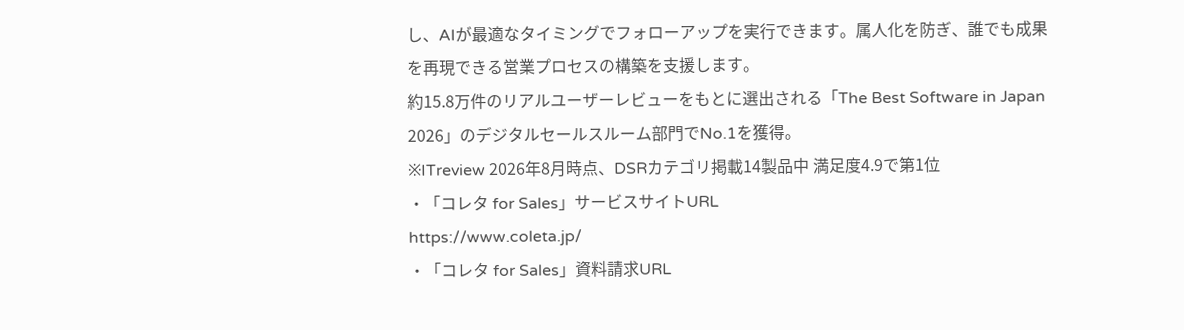し、AIが最適なタイミングでフォローアップを実行できます。属人化を防ぎ、誰でも成果を再現できる営業プロセスの構築を支援します。
約15.8万件のリアルユーザーレビューをもとに選出される「The Best Software in Japan 2026」のデジタルセールスルーム部門でNo.1を獲得。
※ITreview 2026年8月時点、DSRカテゴリ掲載14製品中 満足度4.9で第1位
・「コレタ for Sales」サービスサイトURL
https://www.coleta.jp/
・「コレタ for Sales」資料請求URL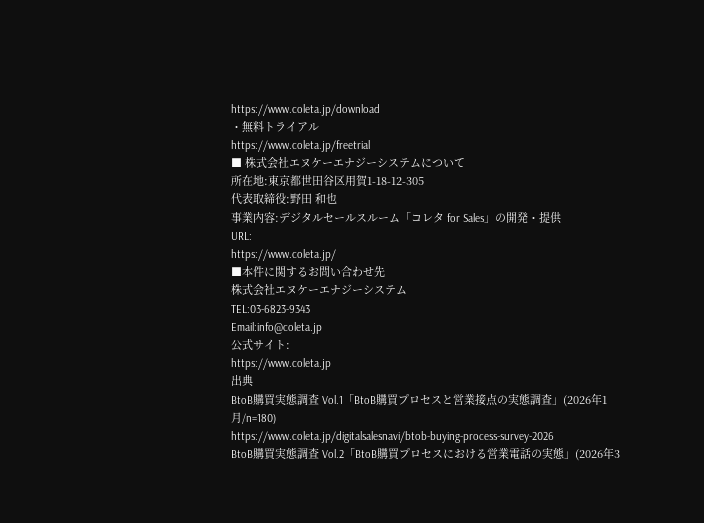https://www.coleta.jp/download
・無料トライアル
https://www.coleta.jp/freetrial
■ 株式会社エヌケーエナジーシステムについて
所在地:東京都世田谷区用賀1-18-12-305
代表取締役:野田 和也
事業内容:デジタルセールスルーム「コレタ for Sales」の開発・提供
URL:
https://www.coleta.jp/
■本件に関するお問い合わせ先
株式会社エヌケーエナジーシステム
TEL:03-6823-9343
Email:info@coleta.jp
公式サイト:
https://www.coleta.jp
出典
BtoB購買実態調査 Vol.1「BtoB購買プロセスと営業接点の実態調査」(2026年1月/n=180)
https://www.coleta.jp/digitalsalesnavi/btob-buying-process-survey-2026
BtoB購買実態調査 Vol.2「BtoB購買プロセスにおける営業電話の実態」(2026年3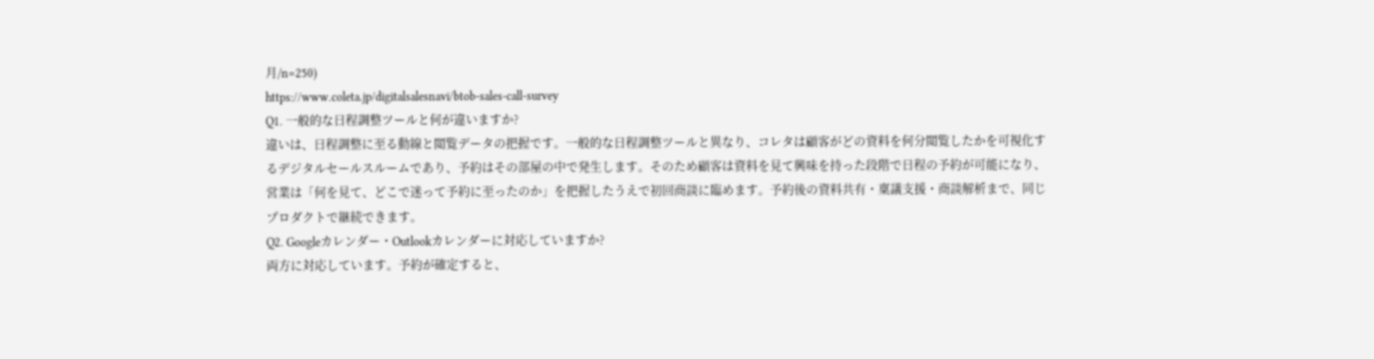月/n=250)
https://www.coleta.jp/digitalsalesnavi/btob-sales-call-survey
Q1. 一般的な日程調整ツールと何が違いますか?
違いは、日程調整に至る動線と閲覧データの把握です。一般的な日程調整ツールと異なり、コレタは顧客がどの資料を何分閲覧したかを可視化するデジタルセールスルームであり、予約はその部屋の中で発生します。そのため顧客は資料を見て興味を持った段階で日程の予約が可能になり、営業は「何を見て、どこで迷って予約に至ったのか」を把握したうえで初回商談に臨めます。予約後の資料共有・稟議支援・商談解析まで、同じプロダクトで継続できます。
Q2. Googleカレンダー・Outlookカレンダーに対応していますか?
両方に対応しています。予約が確定すると、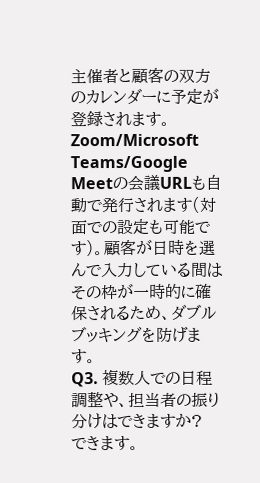主催者と顧客の双方のカレンダーに予定が登録されます。Zoom/Microsoft Teams/Google Meetの会議URLも自動で発行されます(対面での設定も可能です)。顧客が日時を選んで入力している間はその枠が一時的に確保されるため、ダブルブッキングを防げます。
Q3. 複数人での日程調整や、担当者の振り分けはできますか?
できます。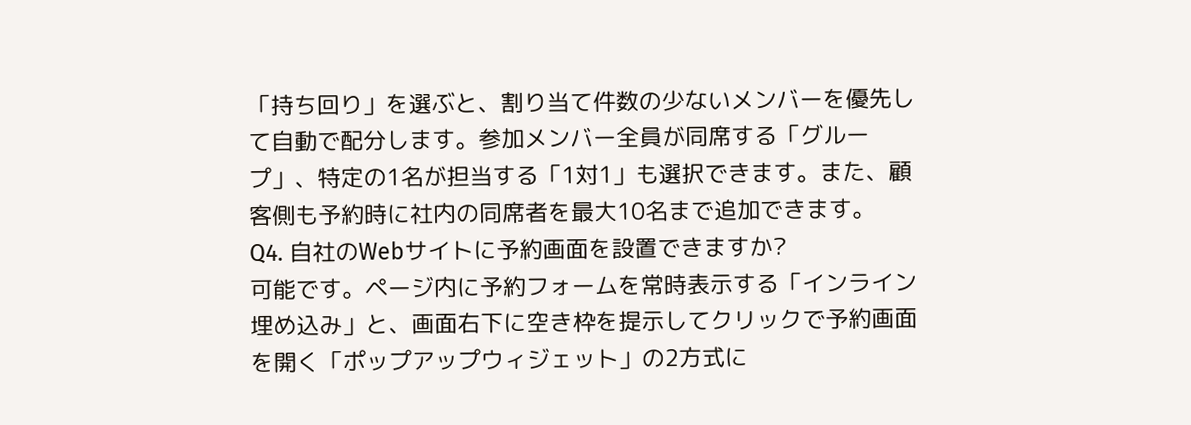「持ち回り」を選ぶと、割り当て件数の少ないメンバーを優先して自動で配分します。参加メンバー全員が同席する「グループ」、特定の1名が担当する「1対1」も選択できます。また、顧客側も予約時に社内の同席者を最大10名まで追加できます。
Q4. 自社のWebサイトに予約画面を設置できますか?
可能です。ページ内に予約フォームを常時表示する「インライン埋め込み」と、画面右下に空き枠を提示してクリックで予約画面を開く「ポップアップウィジェット」の2方式に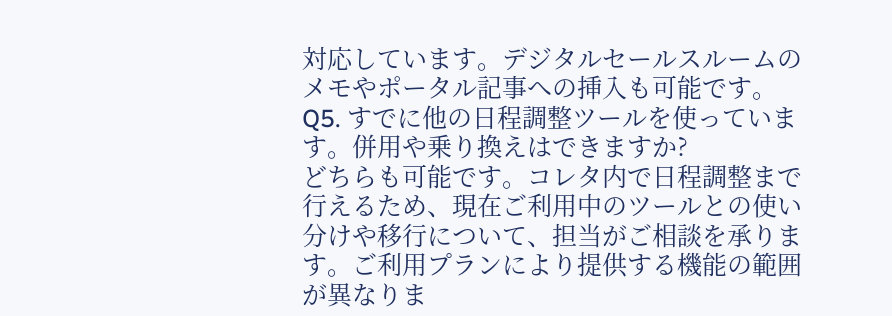対応しています。デジタルセールスルームのメモやポータル記事への挿入も可能です。
Q5. すでに他の日程調整ツールを使っています。併用や乗り換えはできますか?
どちらも可能です。コレタ内で日程調整まで行えるため、現在ご利用中のツールとの使い分けや移行について、担当がご相談を承ります。ご利用プランにより提供する機能の範囲が異なりま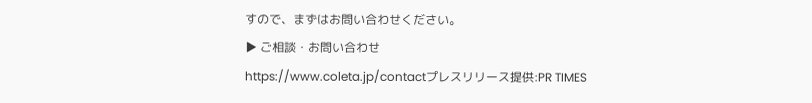すので、まずはお問い合わせください。
▶ ご相談・お問い合わせ
https://www.coleta.jp/contactプレスリリース提供:PR TIMES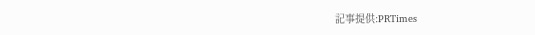記事提供:PRTimes